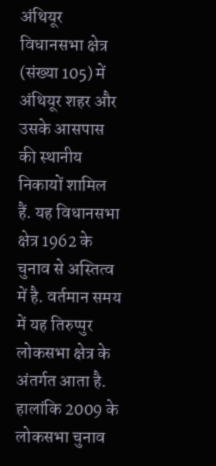अंथियूर विधानसभा क्षेत्र (संख्या 105) में अंथियूर शहर और उसके आसपास की स्थानीय निकायों शामिल हैं. यह विधानसभा क्षेत्र 1962 के चुनाव से अस्तित्व में है. वर्तमान समय में यह तिरुप्पुर लोकसभा क्षेत्र के अंतर्गत आता है. हालांकि 2009 के लोकसभा चुनाव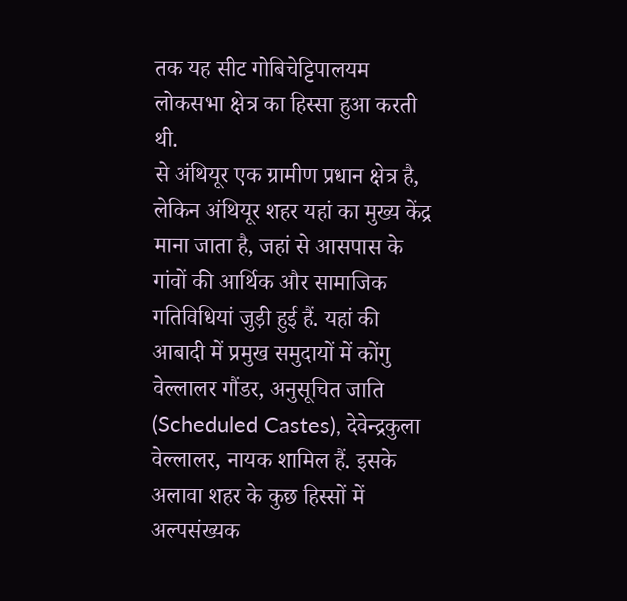तक यह सीट गोबिचेट्टिपालयम लोकसभा क्षेत्र का हिस्सा हुआ करती थी.
से अंथियूर एक ग्रामीण प्रधान क्षेत्र है, लेकिन अंथियूर शहर यहां का मुख्य केंद्र माना जाता है, जहां से आसपास के गांवों की आर्थिक और सामाजिक गतिविधियां जुड़ी हुई हैं. यहां की आबादी में प्रमुख समुदायों में कोंगु वेल्लालर गौंडर, अनुसूचित जाति (Scheduled Castes), देवेन्द्रकुला वेल्लालर, नायक शामिल हैं. इसके अलावा शहर के कुछ हिस्सों में अल्पसंख्यक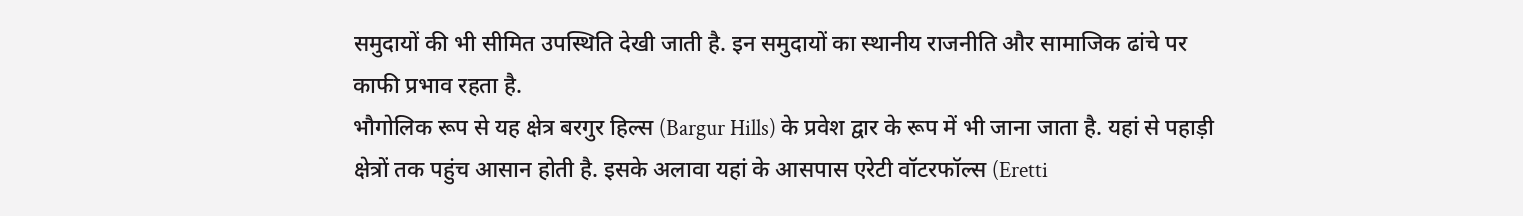समुदायों की भी सीमित उपस्थिति देखी जाती है. इन समुदायों का स्थानीय राजनीति और सामाजिक ढांचे पर काफी प्रभाव रहता है.
भौगोलिक रूप से यह क्षेत्र बरगुर हिल्स (Bargur Hills) के प्रवेश द्वार के रूप में भी जाना जाता है. यहां से पहाड़ी क्षेत्रों तक पहुंच आसान होती है. इसके अलावा यहां के आसपास एरेटी वॉटरफॉल्स (Eretti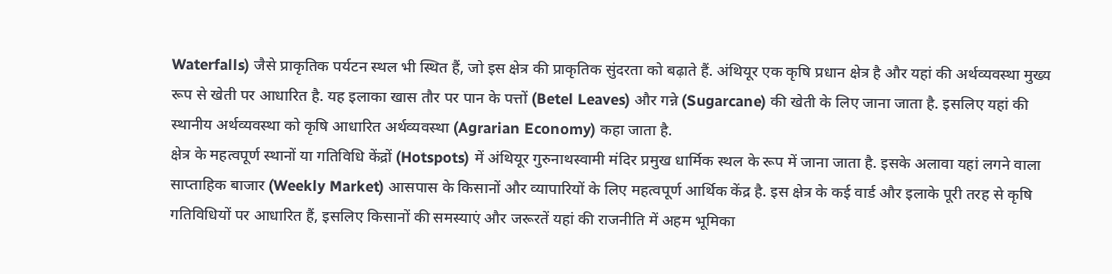Waterfalls) जैसे प्राकृतिक पर्यटन स्थल भी स्थित हैं, जो इस क्षेत्र की प्राकृतिक सुंदरता को बढ़ाते हैं. अंथियूर एक कृषि प्रधान क्षेत्र है और यहां की अर्थव्यवस्था मुख्य रूप से खेती पर आधारित है. यह इलाका खास तौर पर पान के पत्तों (Betel Leaves) और गन्ने (Sugarcane) की खेती के लिए जाना जाता है. इसलिए यहां की स्थानीय अर्थव्यवस्था को कृषि आधारित अर्थव्यवस्था (Agrarian Economy) कहा जाता है.
क्षेत्र के महत्वपूर्ण स्थानों या गतिविधि केंद्रों (Hotspots) में अंथियूर गुरुनाथस्वामी मंदिर प्रमुख धार्मिक स्थल के रूप में जाना जाता है. इसके अलावा यहां लगने वाला साप्ताहिक बाजार (Weekly Market) आसपास के किसानों और व्यापारियों के लिए महत्वपूर्ण आर्थिक केंद्र है. इस क्षेत्र के कई वार्ड और इलाके पूरी तरह से कृषि गतिविधियों पर आधारित हैं, इसलिए किसानों की समस्याएं और जरूरतें यहां की राजनीति में अहम भूमिका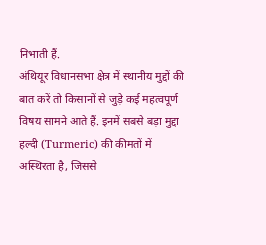निभाती हैं.
अंथियूर विधानसभा क्षेत्र में स्थानीय मुद्दों की बात करें तो किसानों से जुड़े कई महत्वपूर्ण विषय सामने आते हैं. इनमें सबसे बड़ा मुद्दा हल्दी (Turmeric) की कीमतों में अस्थिरता है, जिससे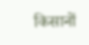किसानों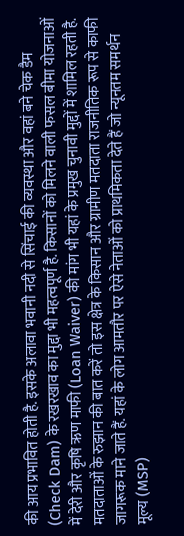की आय प्रभावित होती है. इसके अलावा भवानी नदी से सिंचाई की व्यवस्था और वहां बने चेक डैम (Check Dam) के रखरखाव का मुद्दा भी महत्वपूर्ण है. किसानों को मिलने वाली फसल बीमा योजनाओं में देरी और कृषि ऋण माफी (Loan Waiver) की मांग भी यहां के प्रमुख चुनावी मुद्दों में शामिल रहती है.
मतदाताओं के रुझान की बात करें तो इस क्षेत्र के किसान और ग्रामीण मतदाता राजनीतिक रूप से काफी जागरूक माने जाते हैं. यहां के लोग आमतौर पर ऐसे नेताओं को प्राथमिकता देते हैं जो न्यूनतम समर्थन मूल्य (MSP)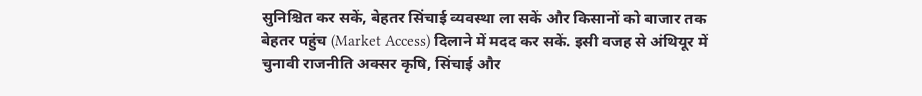सुनिश्चित कर सकें, बेहतर सिंचाई व्यवस्था ला सकें और किसानों को बाजार तक बेहतर पहुंच (Market Access) दिलाने में मदद कर सकें. इसी वजह से अंथियूर में चुनावी राजनीति अक्सर कृषि, सिंचाई और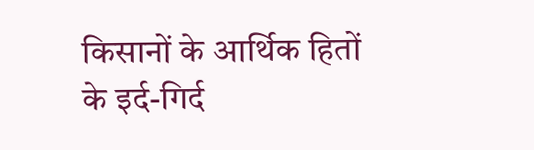किसानों के आर्थिक हितों के इर्द-गिर्द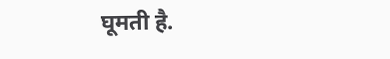घूमती है.